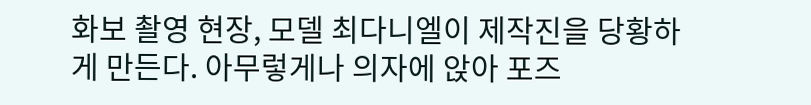화보 촬영 현장, 모델 최다니엘이 제작진을 당황하게 만든다. 아무렇게나 의자에 앉아 포즈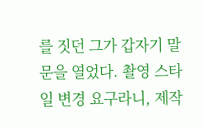를 짓던 그가 갑자기 말문을 열었다. 촬영 스타일 변경 요구라니, 제작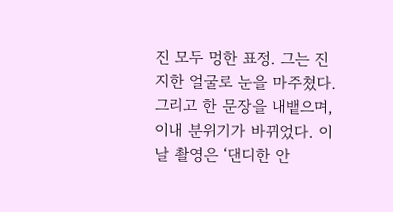진 모두 멍한 표정. 그는 진지한 얼굴로 눈을 마주쳤다. 그리고 한 문장을 내뱉으며, 이내 분위기가 바뀌었다. 이날 촬영은 ‘댄디한 안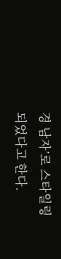경 남자’로 스타일링 되었다고 한다.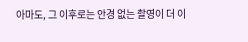아마도, 그 이후로는 안경 없는 촬영이 더 이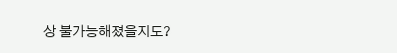상 불가능해졌을지도?